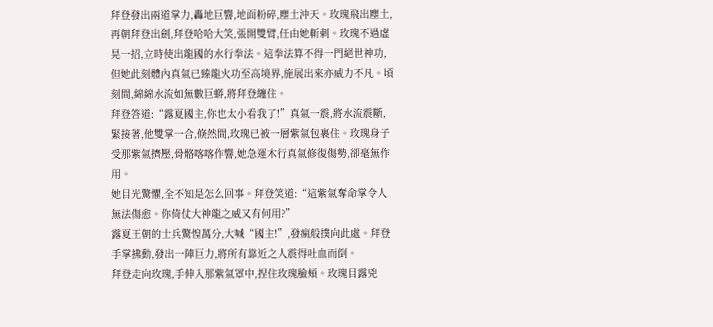拜登發出兩道掌力,轟地巨響,地面粉碎,塵土沖天。玫瑰飛出塵土,再朝拜登出劍,拜登哈哈大笑,張開雙臂,任由她斬刺。玫瑰不過虛晃一招,立時使出龍國的水行拳法。這拳法算不得一門絕世神功,但她此刻體內真氣已臻龍火功至高境界,施展出來亦威力不凡。頃刻間,綿綿水流如無數巨蟒,將拜登纏住。
拜登答道:“露夏國主,你也太小看我了!”真氣一震,將水流震斷,緊接著,他雙掌一合,倏然間,玫瑰已被一層紫氣包裹住。玫瑰身子受那紫氣擠壓,骨骼喀喀作響,她急運木行真氣修復傷勢,卻毫無作用。
她目光驚懼,全不知是怎么回事。拜登笑道:“這紫氣奪命掌令人無法傷愈。你倚仗大神龍之威又有何用?”
露夏王朝的士兵驚惶萬分,大喊“國主!”,發瘋般撲向此處。拜登手掌拂動,發出一陣巨力,將所有靠近之人震得吐血而倒。
拜登走向玫瑰,手伸入那紫氣罩中,捏住玫瑰臉頰。玫瑰目露兇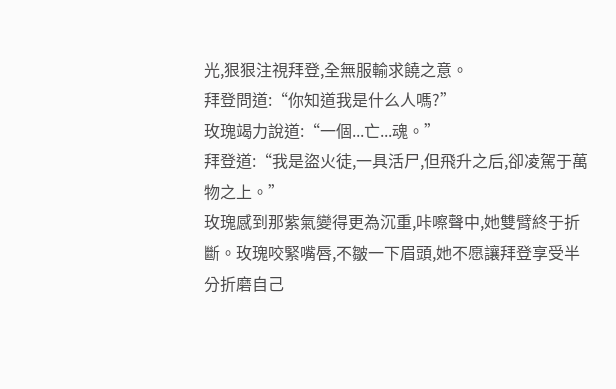光,狠狠注視拜登,全無服輸求饒之意。
拜登問道:“你知道我是什么人嗎?”
玫瑰竭力說道:“一個...亡...魂。”
拜登道:“我是盜火徒,一具活尸,但飛升之后,卻凌駕于萬物之上。”
玫瑰感到那紫氣變得更為沉重,咔嚓聲中,她雙臂終于折斷。玫瑰咬緊嘴唇,不皺一下眉頭,她不愿讓拜登享受半分折磨自己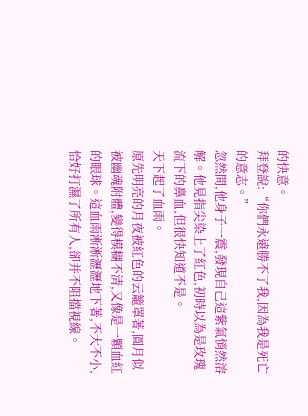的快意。
拜登說:“你們永遠勝不了我,因為我是死亡的意志。”
忽然間,他身子一震,發現自己這紫氣悄然溶解。他見指尖染上了紅色,初時以為是玫瑰流下的鼻血,但很快知道不是。
天下起了血雨。
原先明亮的月夜被紅色的云籠罩著,圓月似被幽魂附體,變得模糊不清,又像是一顆血紅的眼球。這血雨淅淅瀝瀝地下著,不大不小,恰好打濕了所有人,卻并不阻擋視線。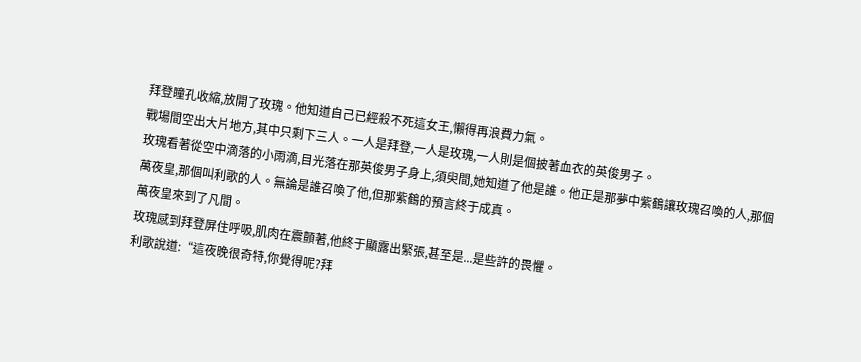拜登瞳孔收縮,放開了玫瑰。他知道自己已經殺不死這女王,懶得再浪費力氣。
戰場間空出大片地方,其中只剩下三人。一人是拜登,一人是玫瑰,一人則是個披著血衣的英俊男子。
玫瑰看著從空中滴落的小雨滴,目光落在那英俊男子身上,須臾間,她知道了他是誰。他正是那夢中紫鶴讓玫瑰召喚的人,那個萬夜皇,那個叫利歌的人。無論是誰召喚了他,但那紫鶴的預言終于成真。
萬夜皇來到了凡間。
玫瑰感到拜登屏住呼吸,肌肉在震顫著,他終于顯露出緊張,甚至是...是些許的畏懼。
利歌說道:“這夜晚很奇特,你覺得呢?拜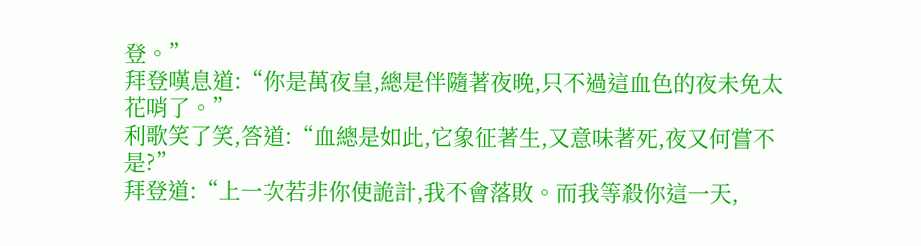登。”
拜登嘆息道:“你是萬夜皇,總是伴隨著夜晚,只不過這血色的夜未免太花哨了。”
利歌笑了笑,答道:“血總是如此,它象征著生,又意味著死,夜又何嘗不是?”
拜登道:“上一次若非你使詭計,我不會落敗。而我等殺你這一天,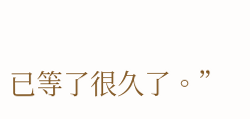已等了很久了。”